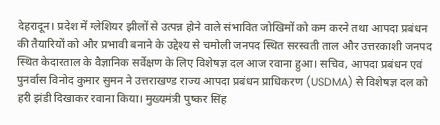देहरादून। प्रदेश में ग्लेशियर झीलों से उत्पन्न होने वाले संभावित जोखिमों को कम करने तथा आपदा प्रबंधन की तैयारियों को और प्रभावी बनाने के उद्देश्य से चमोली जनपद स्थित सरस्वती ताल और उत्तरकाशी जनपद स्थित केदारताल के वैज्ञानिक सर्वेक्षण के लिए विशेषज्ञ दल आज रवाना हुआ। सचिव, आपदा प्रबंधन एवं पुनर्वास विनोद कुमार सुमन ने उत्तराखण्ड राज्य आपदा प्रबंधन प्राधिकरण (USDMA) से विशेषज्ञ दल को हरी झंडी दिखाकर रवाना किया। मुख्यमंत्री पुष्कर सिंह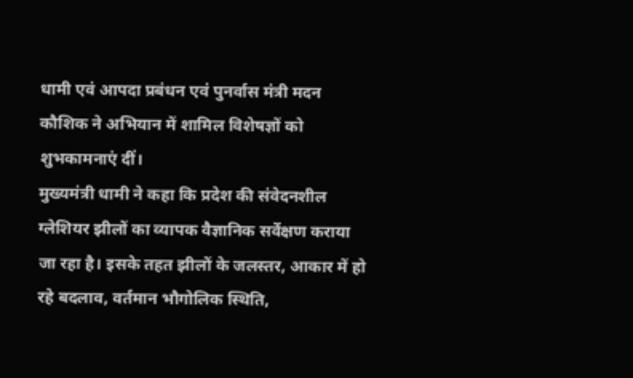धामी एवं आपदा प्रबंधन एवं पुनर्वास मंत्री मदन कौशिक ने अभियान में शामिल विशेषज्ञों को शुभकामनाएं दीं।
मुख्यमंत्री धामी ने कहा कि प्रदेश की संवेदनशील ग्लेशियर झीलों का व्यापक वैज्ञानिक सर्वेक्षण कराया जा रहा है। इसके तहत झीलों के जलस्तर, आकार में हो रहे बदलाव, वर्तमान भौगोलिक स्थिति,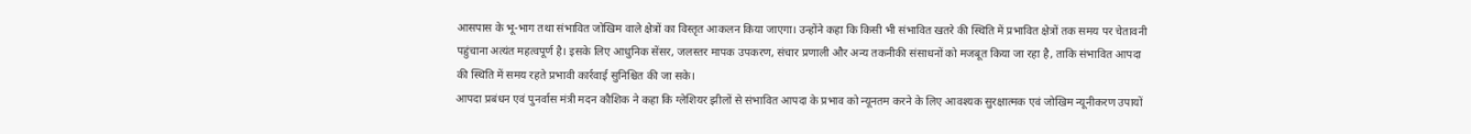आसपास के भू-भाग तथा संभावित जोखिम वाले क्षेत्रों का विस्तृत आकलन किया जाएगा। उन्होंने कहा कि किसी भी संभावित खतरे की स्थिति में प्रभावित क्षेत्रों तक समय पर चेतावनी पहुंचाना अत्यंत महत्वपूर्ण है। इसके लिए आधुनिक सेंसर, जलस्तर मापक उपकरण, संचार प्रणाली और अन्य तकनीकी संसाधनों को मजबूत किया जा रहा है, ताकि संभावित आपदा की स्थिति में समय रहते प्रभावी कार्रवाई सुनिश्चित की जा सके।
आपदा प्रबंधन एवं पुनर्वास मंत्री मदन कौशिक ने कहा कि ग्लेशियर झीलों से संभावित आपदा के प्रभाव को न्यूनतम करने के लिए आवश्यक सुरक्षात्मक एवं जोखिम न्यूनीकरण उपायों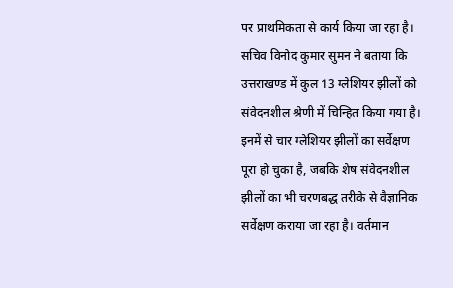पर प्राथमिकता से कार्य किया जा रहा है।
सचिव विनोद कुमार सुमन ने बताया कि उत्तराखण्ड में कुल 13 ग्लेशियर झीलों को संवेदनशील श्रेणी में चिन्हित किया गया है। इनमें से चार ग्लेशियर झीलों का सर्वेक्षण पूरा हो चुका है, जबकि शेष संवेदनशील झीलों का भी चरणबद्ध तरीके से वैज्ञानिक सर्वेक्षण कराया जा रहा है। वर्तमान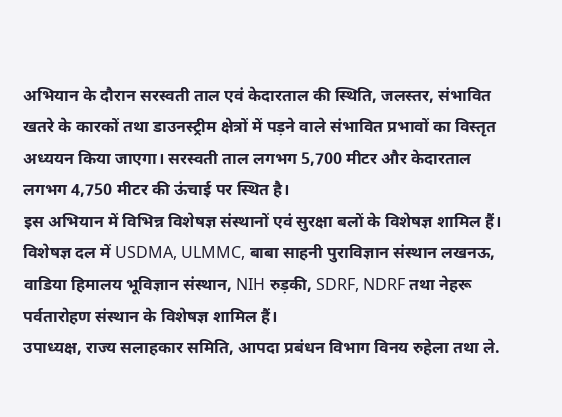अभियान के दौरान सरस्वती ताल एवं केदारताल की स्थिति, जलस्तर, संभावित खतरे के कारकों तथा डाउनस्ट्रीम क्षेत्रों में पड़ने वाले संभावित प्रभावों का विस्तृत अध्ययन किया जाएगा। सरस्वती ताल लगभग 5,700 मीटर और केदारताल लगभग 4,750 मीटर की ऊंचाई पर स्थित है।
इस अभियान में विभिन्न विशेषज्ञ संस्थानों एवं सुरक्षा बलों के विशेषज्ञ शामिल हैं। विशेषज्ञ दल में USDMA, ULMMC, बाबा साहनी पुराविज्ञान संस्थान लखनऊ, वाडिया हिमालय भूविज्ञान संस्थान, NIH रुड़की, SDRF, NDRF तथा नेहरू पर्वतारोहण संस्थान के विशेषज्ञ शामिल हैं।
उपाध्यक्ष, राज्य सलाहकार समिति, आपदा प्रबंधन विभाग विनय रुहेला तथा ले.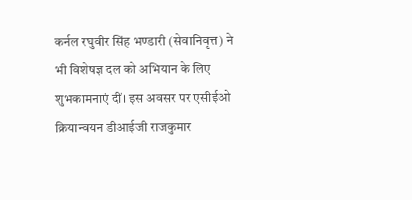कर्नल रघुवीर सिंह भण्डारी (सेवानिवृत्त) ने भी विशेषज्ञ दल को अभियान के लिए शुभकामनाएं दीं। इस अवसर पर एसीईओ क्रियान्वयन डीआईजी राजकुमार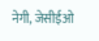नेगी, जेसीईओ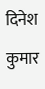दिनेश कुमार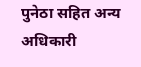पुनेठा सहित अन्य अधिकारी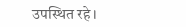उपस्थित रहे।